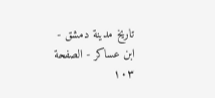تاريخ مدينة دمشق - ابن عساكر - الصفحة ١٠٣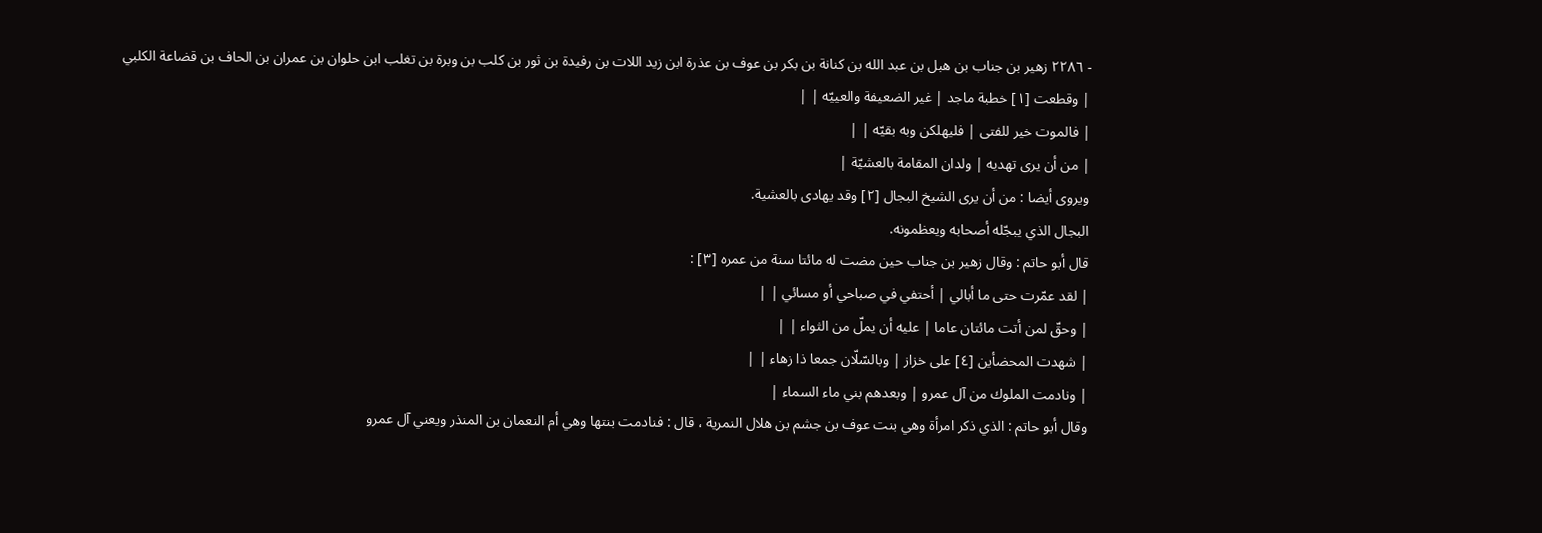- ٢٢٨٦ زهير بن جناب بن هبل بن عبد الله بن كنانة بن بكر بن عوف بن عذرة ابن زيد اللات بن رفيدة بن ثور بن كلب بن وبرة بن تغلب ابن حلوان بن عمران بن الحاف بن قضاعة الكلبي
| وقطعت [١] خطبة ماجد | غير الضعيفة والعييّه | |
| فالموت خير للفتى | فليهلكن وبه بقيّه | |
| من أن يرى تهديه | ولدان المقامة بالعشيّة |
ويروى أيضا : من أن يرى الشيخ البجال [٢] وقد يهادى بالعشية.
البجال الذي يبجّله أصحابه ويعظمونه.
قال أبو حاتم : وقال زهير بن جناب حين مضت له مائتا سنة من عمره [٣] :
| لقد عمّرت حتى ما أبالي | أحتفي في صباحي أو مسائي | |
| وحقّ لمن أتت مائتان عاما | عليه أن يملّ من الثواء | |
| شهدت المحضأين [٤] على خزاز | وبالسّلّان جمعا ذا زهاء | |
| ونادمت الملوك من آل عمرو | وبعدهم بني ماء السماء |
وقال أبو حاتم : الذي ذكر امرأة وهي بنت عوف بن جشم بن هلال النمرية ، قال : فنادمت بنتها وهي أم النعمان بن المنذر ويعني آل عمرو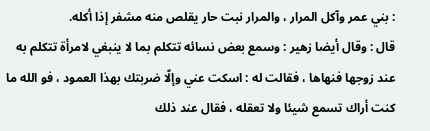: بني عمر وآكل المرار ، والمرار نبت حار يقلص منه مشفر إذا أكله.
قال : وقال أيضا زهير : وسمع بعض نسائه تتكلم بما لا ينبغي لامرأة تتكلم به عند زوجها فنهاها ، فقالت له : اسكت عني وإلّا ضربتك بهذا العمود ، فو الله ما كنت أراك تسمع شيئا ولا تعقله ، فقال عند ذلك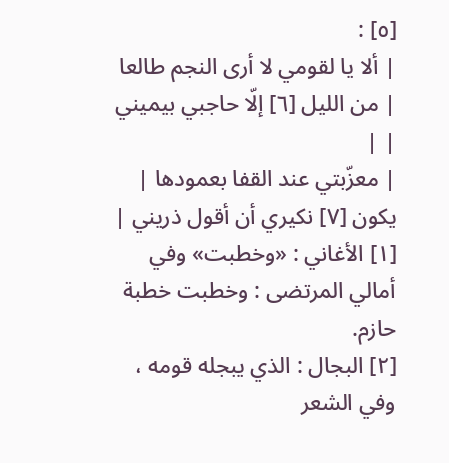[٥] :
| ألا يا لقومي لا أرى النجم طالعا | من الليل [٦] إلّا حاجبي بيميني | |
| معزّبتي عند القفا بعمودها | يكون [٧] نكيري أن أقول ذريني |
[١] الأغاني : «وخطبت» وفي أمالي المرتضى : وخطبت خطبة حازم.
[٢] البجال : الذي يبجله قومه ، وفي الشعر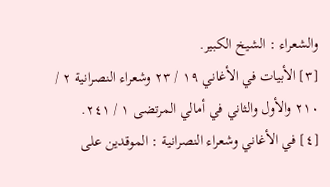والشعراء : الشيخ الكبير.
[٣] الأبيات في الأغاني ١٩ / ٢٣ وشعراء النصرانية ٢ / ٢١٠ والأول والثاني في أمالي المرتضى ١ / ٢٤١.
[٤] في الأغاني وشعراء النصرانية : الموقدين على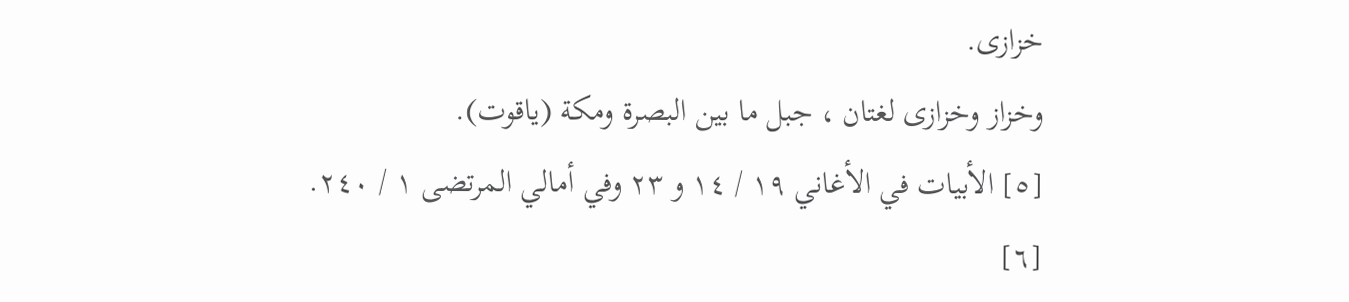خزازى.
وخزاز وخزازى لغتان ، جبل ما بين البصرة ومكة (ياقوت).
[٥] الأبيات في الأغاني ١٩ / ١٤ و ٢٣ وفي أمالي المرتضى ١ / ٢٤٠.
[٦]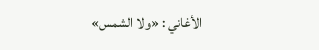الأغاني : «ولا الشمس»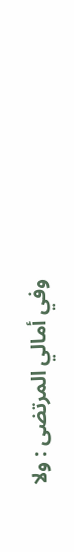وفي أمالي المرتضى : ولا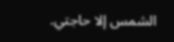الشمس إلا حاجتي.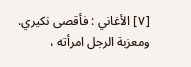[٧] الأغاني : فأقصى نكيري.
ومعزبة الرجل امرأته ،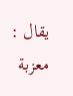يقال : معزبة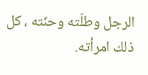الرجل وطلّته وحنّته ، كل ذلك امرأته.